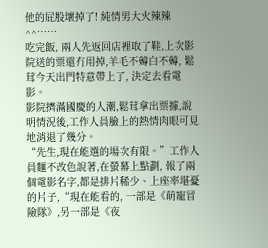他的屁股壞掉了! 純情男大火辣辣^^……
吃完飯, 兩人先返回店裡取了鞋,上次影院送的票還冇用掉,羊毛不薅白不薅, 鬆茸今天出門特意帶上了, 決定去看電影。
影院擠滿國慶的人潮,鬆茸拿出票據,說明情況後,工作人員臉上的熱情肉眼可見地消退了幾分。
“先生,現在能選的場次有限。”工作人員麵不改色說著,在螢幕上點劃, 報了兩個電影名字,都是排片稀少、上座率堪憂的片子,“現在能看的, 一部是《萌寵冒險隊》,另一部是《夜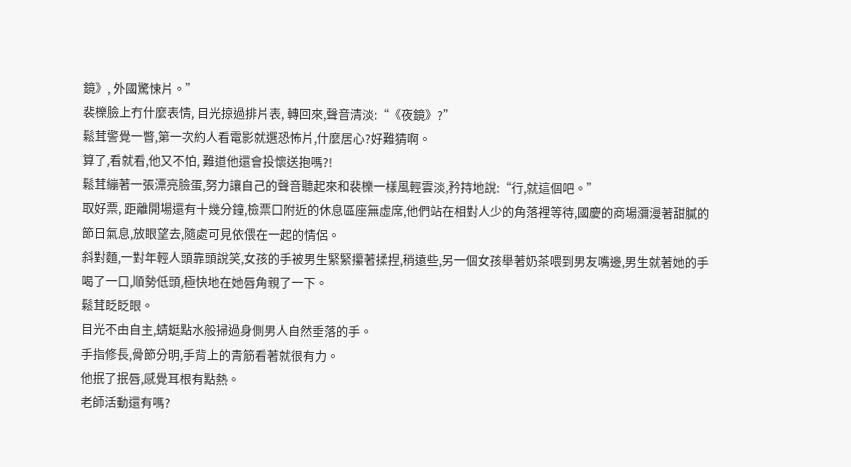鏡》, 外國驚悚片。”
裴櫟臉上冇什麼表情, 目光掠過排片表, 轉回來,聲音清淡:“《夜鏡》?”
鬆茸警覺一瞥,第一次約人看電影就選恐怖片,什麼居心?好難猜啊。
算了,看就看,他又不怕, 難道他還會投懷送抱嗎?!
鬆茸繃著一張漂亮臉蛋,努力讓自己的聲音聽起來和裴櫟一樣風輕雲淡,矜持地說:“行,就這個吧。”
取好票, 距離開場還有十幾分鐘,檢票口附近的休息區座無虛席,他們站在相對人少的角落裡等待,國慶的商場瀰漫著甜膩的節日氣息,放眼望去,隨處可見依偎在一起的情侶。
斜對麵,一對年輕人頭靠頭說笑,女孩的手被男生緊緊攥著揉捏,稍遠些,另一個女孩舉著奶茶喂到男友嘴邊,男生就著她的手喝了一口,順勢低頭,極快地在她唇角親了一下。
鬆茸眨眨眼。
目光不由自主,蜻蜓點水般掃過身側男人自然垂落的手。
手指修長,骨節分明,手背上的青筋看著就很有力。
他抿了抿唇,感覺耳根有點熱。
老師活動還有嗎?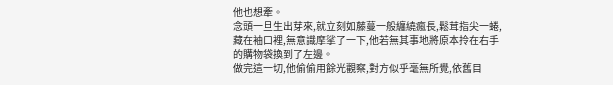他也想牽。
念頭一旦生出芽來,就立刻如藤蔓一般纏繞瘋長,鬆茸指尖一蜷,藏在袖口裡,無意識摩挲了一下,他若無其事地將原本拎在右手的購物袋換到了左邊。
做完這一切,他偷偷用餘光觀察,對方似乎毫無所覺,依舊目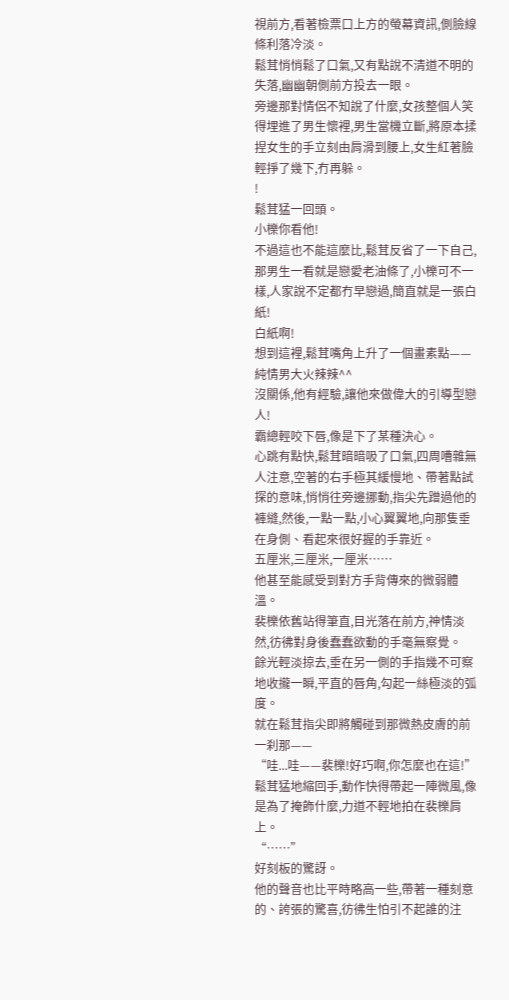視前方,看著檢票口上方的螢幕資訊,側臉線條利落冷淡。
鬆茸悄悄鬆了口氣,又有點說不清道不明的失落,幽幽朝側前方投去一眼。
旁邊那對情侶不知說了什麼,女孩整個人笑得埋進了男生懷裡,男生當機立斷,將原本揉捏女生的手立刻由肩滑到腰上,女生紅著臉輕掙了幾下,冇再躲。
!
鬆茸猛一回頭。
小櫟你看他!
不過這也不能這麼比,鬆茸反省了一下自己,那男生一看就是戀愛老油條了,小櫟可不一樣,人家說不定都冇早戀過,簡直就是一張白紙!
白紙啊!
想到這裡,鬆茸嘴角上升了一個畫素點——純情男大火辣辣^^
沒關係,他有經驗,讓他來做偉大的引導型戀人!
霸總輕咬下唇,像是下了某種決心。
心跳有點快,鬆茸暗暗吸了口氣,四周嘈雜無人注意,空著的右手極其緩慢地、帶著點試探的意味,悄悄往旁邊挪動,指尖先蹭過他的褲縫,然後,一點一點,小心翼翼地,向那隻垂在身側、看起來很好握的手靠近。
五厘米,三厘米,一厘米……
他甚至能感受到對方手背傳來的微弱體溫。
裴櫟依舊站得筆直,目光落在前方,神情淡然,彷彿對身後蠢蠢欲動的手毫無察覺。
餘光輕淡掠去,垂在另一側的手指幾不可察地收攏一瞬,平直的唇角,勾起一絲極淡的弧度。
就在鬆茸指尖即將觸碰到那微熱皮膚的前一刹那——
“哇...哇——裴櫟!好巧啊,你怎麼也在這!”
鬆茸猛地縮回手,動作快得帶起一陣微風,像是為了掩飾什麼,力道不輕地拍在裴櫟肩上。
“……”
好刻板的驚訝。
他的聲音也比平時略高一些,帶著一種刻意的、誇張的驚喜,彷彿生怕引不起誰的注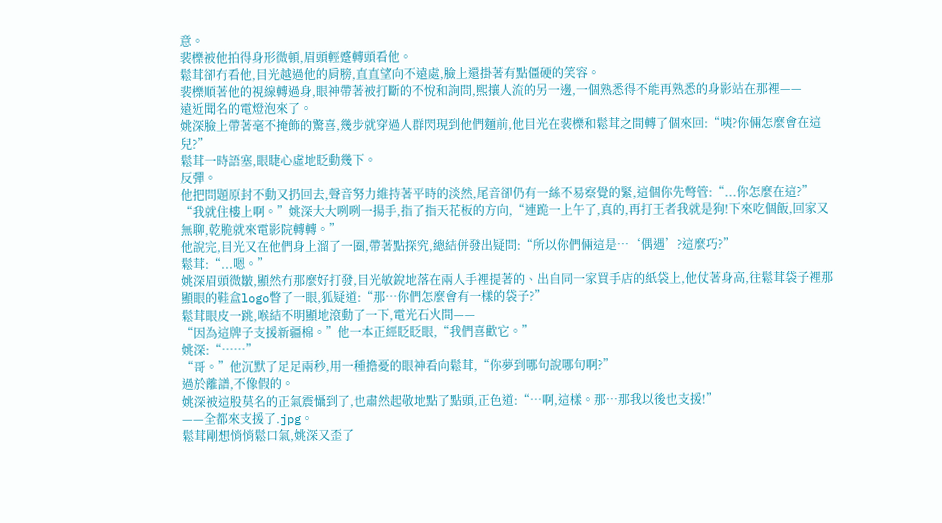意。
裴櫟被他拍得身形微頓,眉頭輕蹙轉頭看他。
鬆茸卻冇看他,目光越過他的肩膀,直直望向不遠處,臉上還掛著有點僵硬的笑容。
裴櫟順著他的視線轉過身,眼神帶著被打斷的不悅和詢問,熙攘人流的另一邊,一個熟悉得不能再熟悉的身影站在那裡——
遠近聞名的電燈泡來了。
姚深臉上帶著毫不掩飾的驚喜,幾步就穿過人群閃現到他們麵前,他目光在裴櫟和鬆茸之間轉了個來回:“咦?你倆怎麼會在這兒?”
鬆茸一時語塞,眼睫心虛地眨動幾下。
反彈。
他把問題原封不動又扔回去,聲音努力維持著平時的淡然,尾音卻仍有一絲不易察覺的緊,這個你先彆管:“...你怎麼在這?”
“我就住樓上啊。”姚深大大咧咧一揚手,指了指天花板的方向,“連跪一上午了,真的,再打王者我就是狗!下來吃個飯,回家又無聊,乾脆就來電影院轉轉。”
他說完,目光又在他們身上溜了一圈,帶著點探究,總結併發出疑問:“所以你們倆這是…‘偶遇’?這麼巧?”
鬆茸:“...嗯。”
姚深眉頭微皺,顯然冇那麼好打發,目光敏銳地落在兩人手裡提著的、出自同一家買手店的紙袋上,他仗著身高,往鬆茸袋子裡那顯眼的鞋盒logo瞥了一眼,狐疑道:“那…你們怎麼會有一樣的袋子?”
鬆茸眼皮一跳,喉結不明顯地滾動了一下,電光石火間——
“因為這牌子支援新疆棉。”他一本正經眨眨眼,“我們喜歡它。”
姚深:“……”
“哥。”他沉默了足足兩秒,用一種擔憂的眼神看向鬆茸,“你夢到哪句說哪句啊?”
過於離譜,不像假的。
姚深被這股莫名的正氣震懾到了,也肅然起敬地點了點頭,正色道:“…啊,這樣。那…那我以後也支援!”
——全都來支援了.jpg。
鬆茸剛想悄悄鬆口氣,姚深又歪了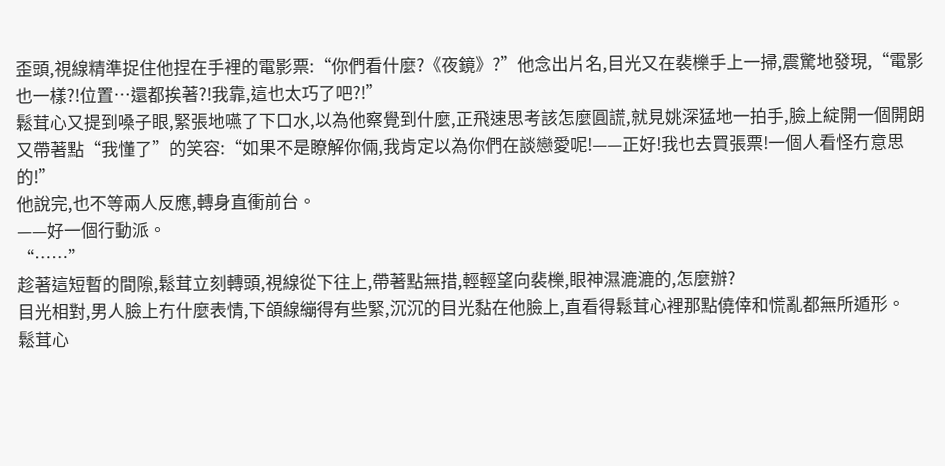歪頭,視線精準捉住他捏在手裡的電影票:“你們看什麼?《夜鏡》?”他念出片名,目光又在裴櫟手上一掃,震驚地發現,“電影也一樣?!位置…還都挨著?!我靠,這也太巧了吧?!”
鬆茸心又提到嗓子眼,緊張地嚥了下口水,以為他察覺到什麼,正飛速思考該怎麼圓謊,就見姚深猛地一拍手,臉上綻開一個開朗又帶著點“我懂了”的笑容:“如果不是瞭解你倆,我肯定以為你們在談戀愛呢!——正好!我也去買張票!一個人看怪冇意思的!”
他說完,也不等兩人反應,轉身直衝前台。
——好一個行動派。
“……”
趁著這短暫的間隙,鬆茸立刻轉頭,視線從下往上,帶著點無措,輕輕望向裴櫟,眼神濕漉漉的,怎麼辦?
目光相對,男人臉上冇什麼表情,下頜線繃得有些緊,沉沉的目光黏在他臉上,直看得鬆茸心裡那點僥倖和慌亂都無所遁形。
鬆茸心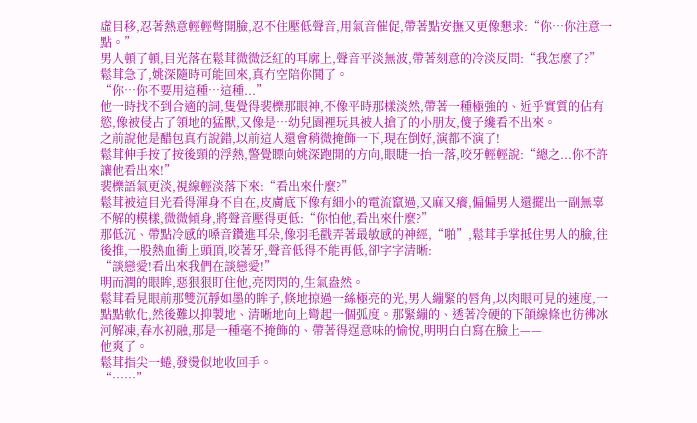虛目移,忍著熱意輕輕彆開臉,忍不住壓低聲音,用氣音催促,帶著點安撫又更像懇求:“你…你注意一點。”
男人頓了頓,目光落在鬆茸微微泛紅的耳廓上,聲音平淡無波,帶著刻意的冷淡反問:“我怎麼了?”
鬆茸急了,姚深隨時可能回來,真冇空陪你鬨了。
“你…你不要用這種…這種...”
他一時找不到合適的詞,隻覺得裴櫟那眼神,不像平時那樣淡然,帶著一種極強的、近乎實質的佔有慾,像被侵占了領地的猛獸,又像是…幼兒園裡玩具被人搶了的小朋友,傻子纔看不出來。
之前說他是醋包真冇說錯,以前這人還會稍微掩飾一下,現在倒好,演都不演了!
鬆茸伸手按了按後頸的浮熱,警覺瞟向姚深跑開的方向,眼睫一抬一落,咬牙輕輕說:“總之...你不許讓他看出來!”
裴櫟語氣更淡,視線輕淡落下來:“看出來什麼?”
鬆茸被這目光看得渾身不自在,皮膚底下像有細小的電流竄過,又麻又癢,偏偏男人還擺出一副無辜不解的模樣,微微傾身,將聲音壓得更低:“你怕他,看出來什麼?”
那低沉、帶點冷感的嗓音鑽進耳朵,像羽毛戳弄著最敏感的神經,“啪”,鬆茸手掌抵住男人的臉,往後推,一股熱血衝上頭頂,咬著牙,聲音低得不能再低,卻字字清晰:
“談戀愛!看出來我們在談戀愛!”
明而潤的眼眸,惡狠狠盯住他,亮閃閃的,生氣盎然。
鬆茸看見眼前那雙沉靜如墨的眸子,倏地掠過一絲極亮的光,男人繃緊的唇角,以肉眼可見的速度,一點點軟化,然後難以抑製地、清晰地向上彎起一個弧度。那緊繃的、透著冷硬的下頜線條也彷彿冰河解凍,春水初融,那是一種毫不掩飾的、帶著得逞意味的愉悅,明明白白寫在臉上——
他爽了。
鬆茸指尖一蜷,發燙似地收回手。
“……”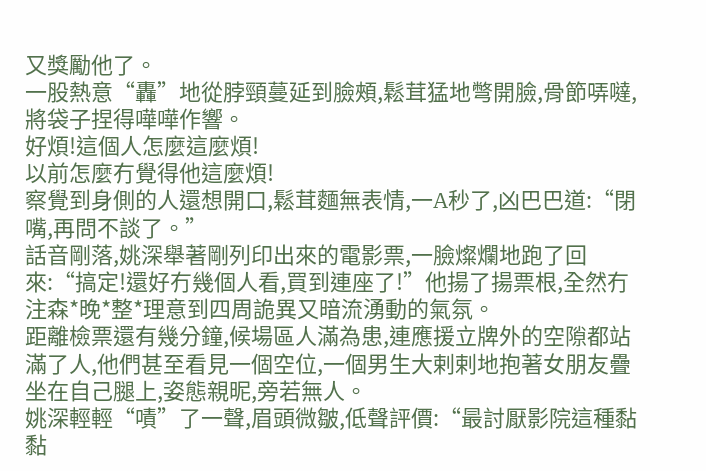又獎勵他了。
一股熱意“轟”地從脖頸蔓延到臉頰,鬆茸猛地彆開臉,骨節哢噠,將袋子捏得嘩嘩作響。
好煩!這個人怎麼這麼煩!
以前怎麼冇覺得他這麼煩!
察覺到身側的人還想開口,鬆茸麵無表情,一A秒了,凶巴巴道:“閉嘴,再問不談了。”
話音剛落,姚深舉著剛列印出來的電影票,一臉燦爛地跑了回來:“搞定!還好冇幾個人看,買到連座了!”他揚了揚票根,全然冇注森*晚*整*理意到四周詭異又暗流湧動的氣氛。
距離檢票還有幾分鐘,候場區人滿為患,連應援立牌外的空隙都站滿了人,他們甚至看見一個空位,一個男生大剌剌地抱著女朋友疊坐在自己腿上,姿態親昵,旁若無人。
姚深輕輕“嘖”了一聲,眉頭微皺,低聲評價:“最討厭影院這種黏黏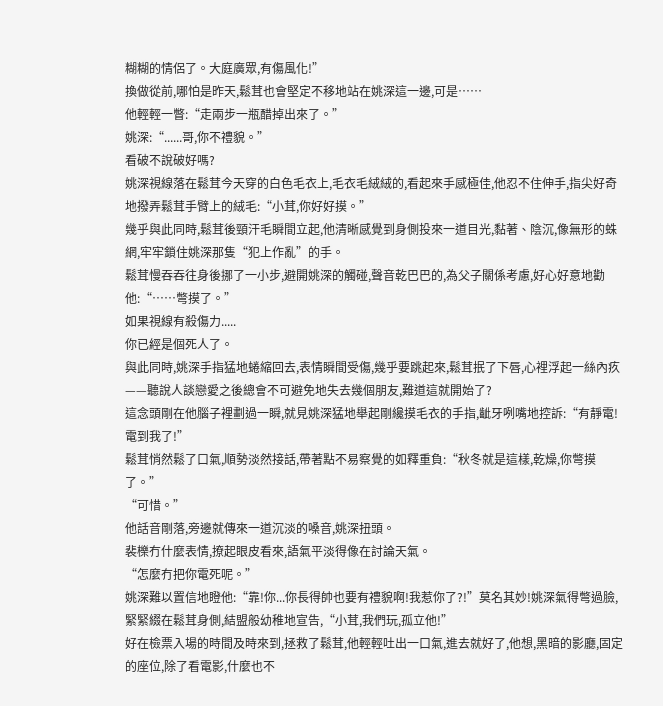糊糊的情侶了。大庭廣眾,有傷風化!”
換做從前,哪怕是昨天,鬆茸也會堅定不移地站在姚深這一邊,可是……
他輕輕一瞥:“走兩步一瓶醋掉出來了。”
姚深:“......哥,你不禮貌。”
看破不說破好嗎?
姚深視線落在鬆茸今天穿的白色毛衣上,毛衣毛絨絨的,看起來手感極佳,他忍不住伸手,指尖好奇地撥弄鬆茸手臂上的絨毛:“小茸,你好好摸。”
幾乎與此同時,鬆茸後頸汗毛瞬間立起,他清晰感覺到身側投來一道目光,黏著、陰沉,像無形的蛛網,牢牢鎖住姚深那隻“犯上作亂”的手。
鬆茸慢吞吞往身後挪了一小步,避開姚深的觸碰,聲音乾巴巴的,為父子關係考慮,好心好意地勸他:“……彆摸了。”
如果視線有殺傷力.....
你已經是個死人了。
與此同時,姚深手指猛地蜷縮回去,表情瞬間受傷,幾乎要跳起來,鬆茸抿了下唇,心裡浮起一絲內疚——聽說人談戀愛之後總會不可避免地失去幾個朋友,難道這就開始了?
這念頭剛在他腦子裡劃過一瞬,就見姚深猛地舉起剛纔摸毛衣的手指,齜牙咧嘴地控訴:“有靜電!電到我了!”
鬆茸悄然鬆了口氣,順勢淡然接話,帶著點不易察覺的如釋重負:“秋冬就是這樣,乾燥,你彆摸了。”
“可惜。”
他話音剛落,旁邊就傳來一道沉淡的嗓音,姚深扭頭。
裴櫟冇什麼表情,撩起眼皮看來,語氣平淡得像在討論天氣。
“怎麼冇把你電死呢。”
姚深難以置信地瞪他:“靠!你...你長得帥也要有禮貌啊!我惹你了?!”莫名其妙!姚深氣得彆過臉,緊緊綴在鬆茸身側,結盟般幼稚地宣告,“小茸,我們玩,孤立他!”
好在檢票入場的時間及時來到,拯救了鬆茸,他輕輕吐出一口氣,進去就好了,他想,黑暗的影廳,固定的座位,除了看電影,什麼也不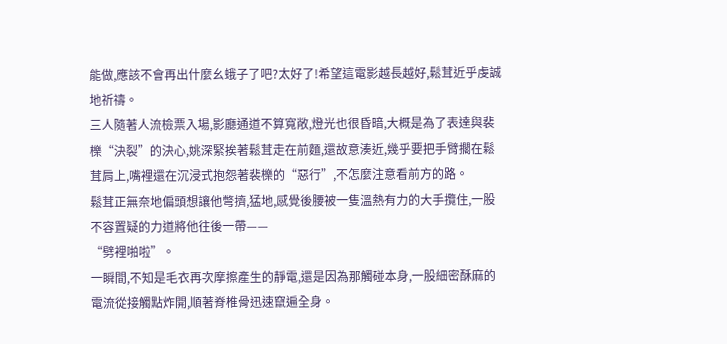能做,應該不會再出什麼幺蛾子了吧?太好了!希望這電影越長越好,鬆茸近乎虔誠地祈禱。
三人隨著人流檢票入場,影廳通道不算寬敞,燈光也很昏暗,大概是為了表達與裴櫟“決裂”的決心,姚深緊挨著鬆茸走在前麵,還故意湊近,幾乎要把手臂擱在鬆茸肩上,嘴裡還在沉浸式抱怨著裴櫟的“惡行”,不怎麼注意看前方的路。
鬆茸正無奈地偏頭想讓他彆擠,猛地,感覺後腰被一隻溫熱有力的大手攬住,一股不容置疑的力道將他往後一帶——
“劈裡啪啦”。
一瞬間,不知是毛衣再次摩擦產生的靜電,還是因為那觸碰本身,一股細密酥麻的電流從接觸點炸開,順著脊椎骨迅速竄遍全身。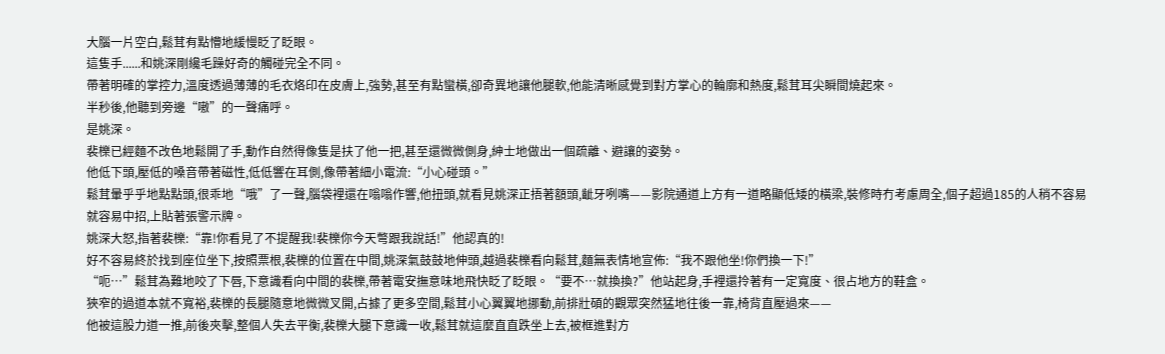大腦一片空白,鬆茸有點懵地緩慢眨了眨眼。
這隻手......和姚深剛纔毛躁好奇的觸碰完全不同。
帶著明確的掌控力,溫度透過薄薄的毛衣烙印在皮膚上,強勢,甚至有點蠻橫,卻奇異地讓他腿軟,他能清晰感覺到對方掌心的輪廓和熱度,鬆茸耳尖瞬間燒起來。
半秒後,他聽到旁邊“嗷”的一聲痛呼。
是姚深。
裴櫟已經麵不改色地鬆開了手,動作自然得像隻是扶了他一把,甚至還微微側身,紳士地做出一個疏離、避讓的姿勢。
他低下頭,壓低的嗓音帶著磁性,低低響在耳側,像帶著細小電流:“小心碰頭。”
鬆茸暈乎乎地點點頭,很乖地“哦”了一聲,腦袋裡還在嗡嗡作響,他扭頭,就看見姚深正捂著額頭,齜牙咧嘴——影院通道上方有一道略顯低矮的橫梁,裝修時冇考慮周全,個子超過185的人稍不容易就容易中招,上貼著張警示牌。
姚深大怒,指著裴櫟:“靠!你看見了不提醒我!裴櫟你今天彆跟我說話!”他認真的!
好不容易終於找到座位坐下,按照票根,裴櫟的位置在中間,姚深氣鼓鼓地伸頭,越過裴櫟看向鬆茸,麵無表情地宣佈:“我不跟他坐!你們換一下!”
“呃…”鬆茸為難地咬了下唇,下意識看向中間的裴櫟,帶著電安撫意味地飛快眨了眨眼。“要不…就換換?”他站起身,手裡還拎著有一定寬度、很占地方的鞋盒。
狹窄的過道本就不寬裕,裴櫟的長腿隨意地微微叉開,占據了更多空間,鬆茸小心翼翼地挪動,前排壯碩的觀眾突然猛地往後一靠,椅背直壓過來——
他被這股力道一推,前後夾擊,整個人失去平衡,裴櫟大腿下意識一收,鬆茸就這麼直直跌坐上去,被框進對方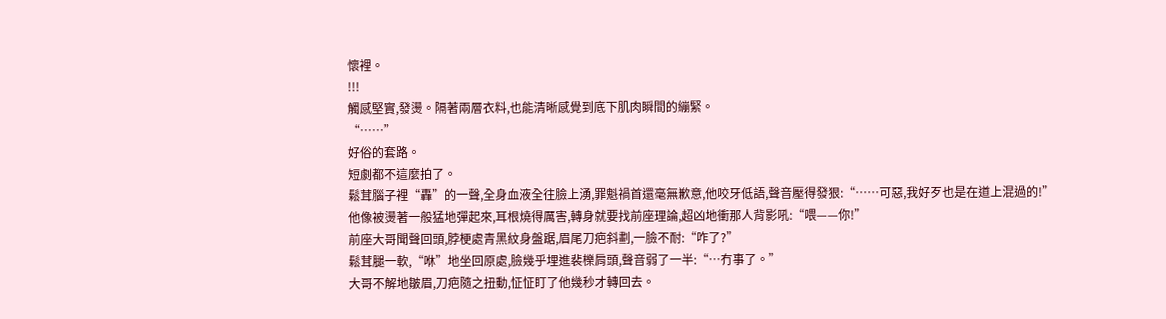懷裡。
!!!
觸感堅實,發燙。隔著兩層衣料,也能清晰感覺到底下肌肉瞬間的繃緊。
“……”
好俗的套路。
短劇都不這麼拍了。
鬆茸腦子裡“轟”的一聲,全身血液全往臉上湧,罪魁禍首還毫無歉意,他咬牙低語,聲音壓得發狠:“……可惡,我好歹也是在道上混過的!”
他像被燙著一般猛地彈起來,耳根燒得厲害,轉身就要找前座理論,超凶地衝那人背影吼:“喂——你!”
前座大哥聞聲回頭,脖梗處青黑紋身盤踞,眉尾刀疤斜劃,一臉不耐:“咋了?”
鬆茸腿一軟,“咻”地坐回原處,臉幾乎埋進裴櫟肩頭,聲音弱了一半:“…冇事了。”
大哥不解地皺眉,刀疤隨之扭動,怔怔盯了他幾秒才轉回去。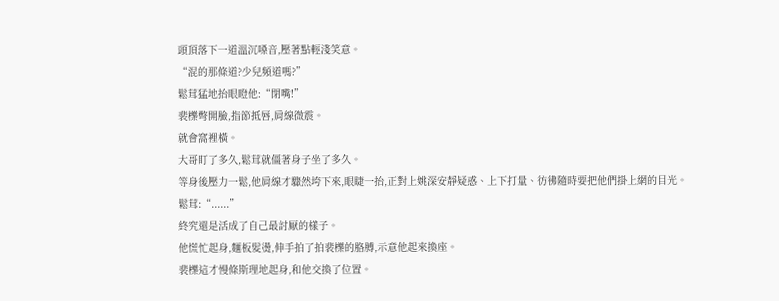頭頂落下一道溫沉嗓音,壓著點輕淺笑意。
“混的那條道?少兒頻道嗎?”
鬆茸猛地抬眼瞪他:“閉嘴!”
裴櫟彆開臉,指節抵唇,肩線微震。
就會窩裡橫。
大哥盯了多久,鬆茸就僵著身子坐了多久。
等身後壓力一鬆,他肩線才驟然垮下來,眼睫一抬,正對上姚深安靜疑惑、上下打量、彷彿隨時要把他們掛上網的目光。
鬆茸:“......”
終究還是活成了自己最討厭的樣子。
他慌忙起身,麵板髮燙,伸手拍了拍裴櫟的胳膊,示意他起來換座。
裴櫟這才慢條斯理地起身,和他交換了位置。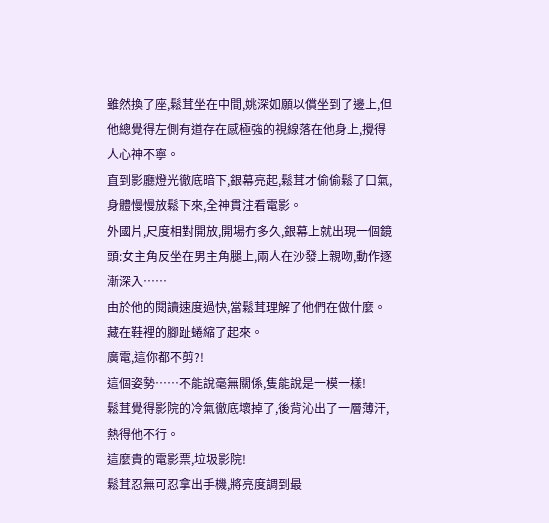雖然換了座,鬆茸坐在中間,姚深如願以償坐到了邊上,但他總覺得左側有道存在感極強的視線落在他身上,攪得人心神不寧。
直到影廳燈光徹底暗下,銀幕亮起,鬆茸才偷偷鬆了口氣,身體慢慢放鬆下來,全神貫注看電影。
外國片,尺度相對開放,開場冇多久,銀幕上就出現一個鏡頭:女主角反坐在男主角腿上,兩人在沙發上親吻,動作逐漸深入……
由於他的閱讀速度過快,當鬆茸理解了他們在做什麼。
藏在鞋裡的腳趾蜷縮了起來。
廣電,這你都不剪?!
這個姿勢……不能說毫無關係,隻能說是一模一樣!
鬆茸覺得影院的冷氣徹底壞掉了,後背沁出了一層薄汗,熱得他不行。
這麼貴的電影票,垃圾影院!
鬆茸忍無可忍拿出手機,將亮度調到最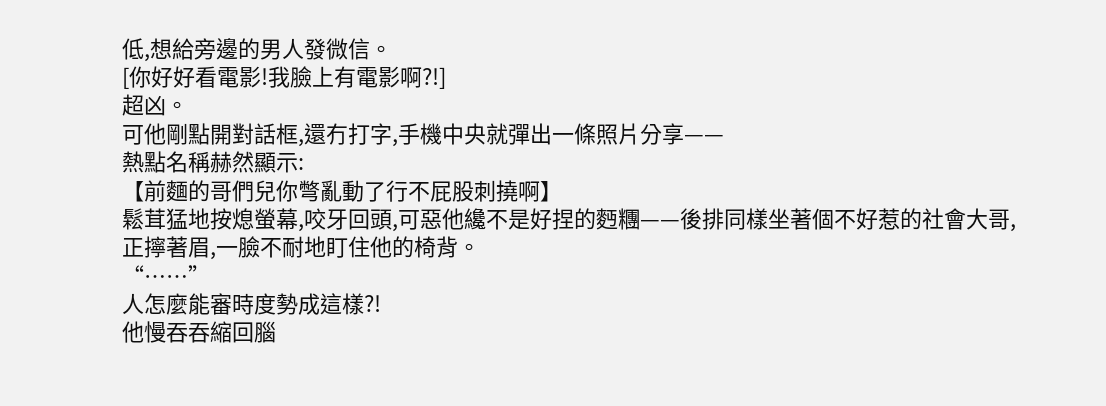低,想給旁邊的男人發微信。
[你好好看電影!我臉上有電影啊?!]
超凶。
可他剛點開對話框,還冇打字,手機中央就彈出一條照片分享——
熱點名稱赫然顯示:
【前麵的哥們兒你彆亂動了行不屁股刺撓啊】
鬆茸猛地按熄螢幕,咬牙回頭,可惡他纔不是好捏的麪糰——後排同樣坐著個不好惹的社會大哥,正擰著眉,一臉不耐地盯住他的椅背。
“……”
人怎麼能審時度勢成這樣?!
他慢吞吞縮回腦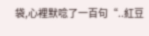袋,心裡默唸了一百句“..紅豆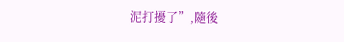泥打擾了”,隨後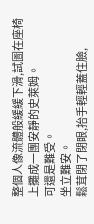整個人像流體般緩緩下滑,試圖在座椅上攤成一團安靜的史萊姆。
可還是難受。
坐立難安。
鬆茸閉了閉眼,抬手輕輕蓋住臉,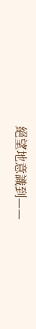絕望地意識到——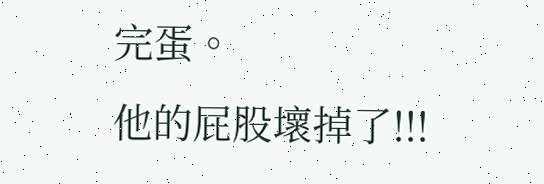完蛋。
他的屁股壞掉了!!!